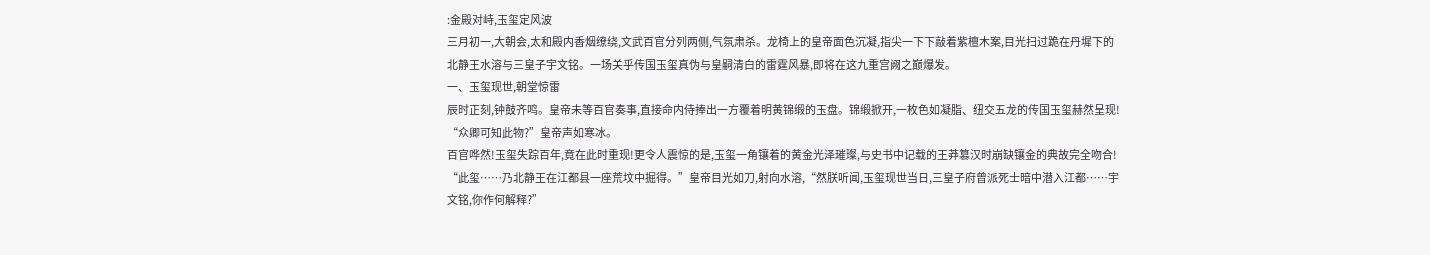:金殿对峙,玉玺定风波
三月初一,大朝会,太和殿内香烟缭绕,文武百官分列两侧,气氛肃杀。龙椅上的皇帝面色沉凝,指尖一下下敲着紫檀木案,目光扫过跪在丹墀下的北静王水溶与三皇子宇文铭。一场关乎传国玉玺真伪与皇嗣清白的雷霆风暴,即将在这九重宫阙之巅爆发。
一、玉玺现世,朝堂惊雷
辰时正刻,钟鼓齐鸣。皇帝未等百官奏事,直接命内侍捧出一方覆着明黄锦缎的玉盘。锦缎掀开,一枚色如凝脂、纽交五龙的传国玉玺赫然呈现!
“众卿可知此物?”皇帝声如寒冰。
百官哗然!玉玺失踪百年,竟在此时重现!更令人震惊的是,玉玺一角镶着的黄金光泽璀璨,与史书中记载的王莽篡汉时崩缺镶金的典故完全吻合!
“此玺……乃北静王在江都县一座荒坟中掘得。”皇帝目光如刀,射向水溶,“然朕听闻,玉玺现世当日,三皇子府曾派死士暗中潜入江都……宇文铭,你作何解释?”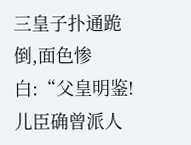三皇子扑通跪倒,面色惨白:“父皇明鉴!儿臣确曾派人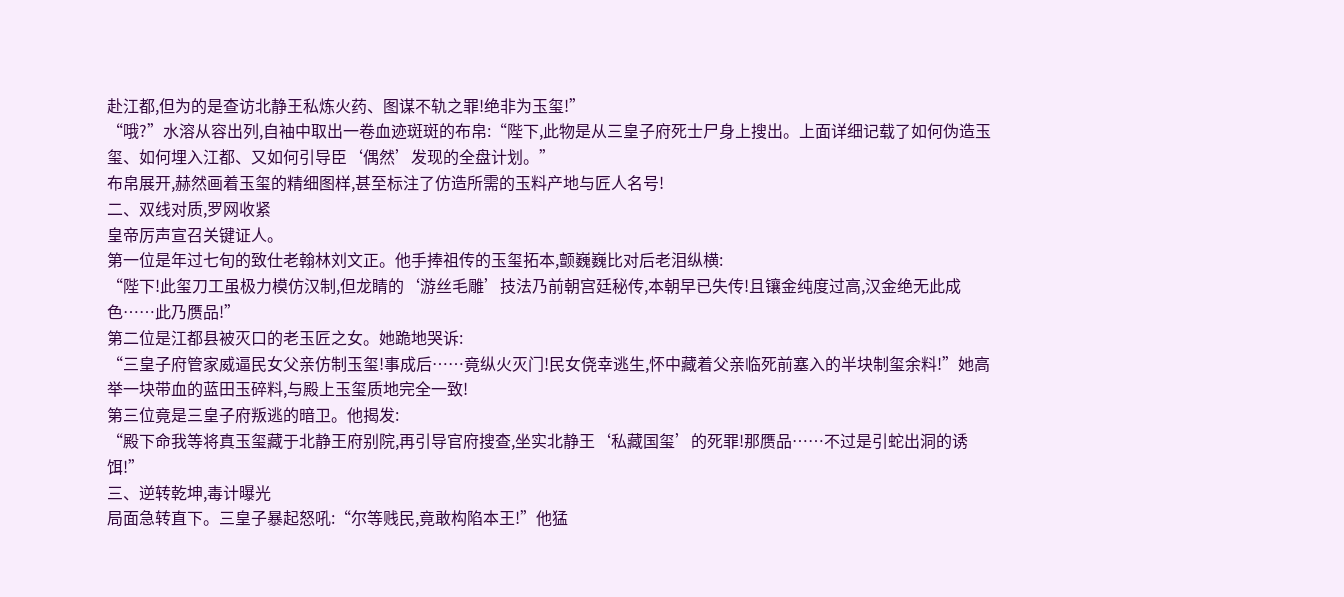赴江都,但为的是查访北静王私炼火药、图谋不轨之罪!绝非为玉玺!”
“哦?”水溶从容出列,自袖中取出一卷血迹斑斑的布帛:“陛下,此物是从三皇子府死士尸身上搜出。上面详细记载了如何伪造玉玺、如何埋入江都、又如何引导臣‘偶然’发现的全盘计划。”
布帛展开,赫然画着玉玺的精细图样,甚至标注了仿造所需的玉料产地与匠人名号!
二、双线对质,罗网收紧
皇帝厉声宣召关键证人。
第一位是年过七旬的致仕老翰林刘文正。他手捧祖传的玉玺拓本,颤巍巍比对后老泪纵横:
“陛下!此玺刀工虽极力模仿汉制,但龙睛的‘游丝毛雕’技法乃前朝宫廷秘传,本朝早已失传!且镶金纯度过高,汉金绝无此成色……此乃赝品!”
第二位是江都县被灭口的老玉匠之女。她跪地哭诉:
“三皇子府管家威逼民女父亲仿制玉玺!事成后……竟纵火灭门!民女侥幸逃生,怀中藏着父亲临死前塞入的半块制玺余料!”她高举一块带血的蓝田玉碎料,与殿上玉玺质地完全一致!
第三位竟是三皇子府叛逃的暗卫。他揭发:
“殿下命我等将真玉玺藏于北静王府别院,再引导官府搜查,坐实北静王‘私藏国玺’的死罪!那赝品……不过是引蛇出洞的诱饵!”
三、逆转乾坤,毒计曝光
局面急转直下。三皇子暴起怒吼:“尔等贱民,竟敢构陷本王!”他猛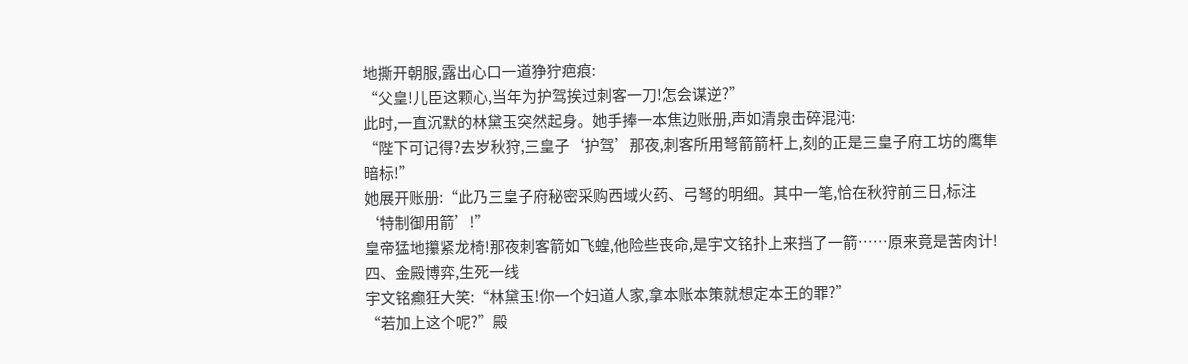地撕开朝服,露出心口一道狰狞疤痕:
“父皇!儿臣这颗心,当年为护驾挨过刺客一刀!怎会谋逆?”
此时,一直沉默的林黛玉突然起身。她手捧一本焦边账册,声如清泉击碎混沌:
“陛下可记得?去岁秋狩,三皇子‘护驾’那夜,刺客所用弩箭箭杆上,刻的正是三皇子府工坊的鹰隼暗标!”
她展开账册:“此乃三皇子府秘密采购西域火药、弓弩的明细。其中一笔,恰在秋狩前三日,标注‘特制御用箭’!”
皇帝猛地攥紧龙椅!那夜刺客箭如飞蝗,他险些丧命,是宇文铭扑上来挡了一箭……原来竟是苦肉计!
四、金殿博弈,生死一线
宇文铭癫狂大笑:“林黛玉!你一个妇道人家,拿本账本策就想定本王的罪?”
“若加上这个呢?”殿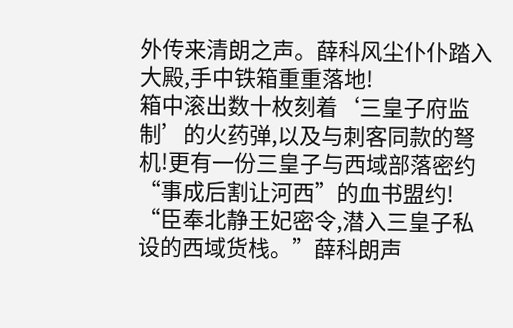外传来清朗之声。薛科风尘仆仆踏入大殿,手中铁箱重重落地!
箱中滚出数十枚刻着‘三皇子府监制’的火药弹,以及与刺客同款的弩机!更有一份三皇子与西域部落密约“事成后割让河西”的血书盟约!
“臣奉北静王妃密令,潜入三皇子私设的西域货栈。”薛科朗声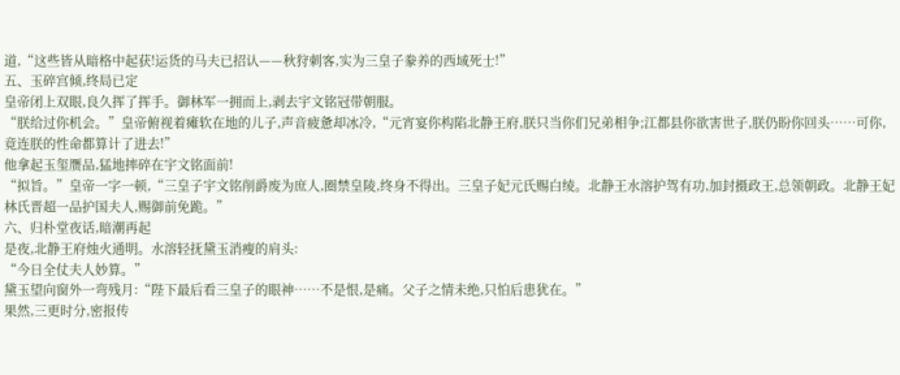道,“这些皆从暗格中起获!运货的马夫已招认——秋狩刺客,实为三皇子豢养的西域死士!”
五、玉碎宫倾,终局已定
皇帝闭上双眼,良久挥了挥手。御林军一拥而上,剥去宇文铭冠带朝服。
“朕给过你机会。”皇帝俯视着瘫软在地的儿子,声音疲惫却冰冷,“元宵宴你构陷北静王府,朕只当你们兄弟相争;江都县你欲害世子,朕仍盼你回头……可你,竟连朕的性命都算计了进去!”
他拿起玉玺赝品,猛地摔碎在宇文铭面前!
“拟旨。”皇帝一字一顿,“三皇子宇文铭削爵废为庶人,圈禁皇陵,终身不得出。三皇子妃元氏赐白绫。北静王水溶护驾有功,加封摄政王,总领朝政。北静王妃林氏晋超一品护国夫人,赐御前免跪。”
六、归朴堂夜话,暗潮再起
是夜,北静王府烛火通明。水溶轻抚黛玉消瘦的肩头:
“今日全仗夫人妙算。”
黛玉望向窗外一弯残月:“陛下最后看三皇子的眼神……不是恨,是痛。父子之情未绝,只怕后患犹在。”
果然,三更时分,密报传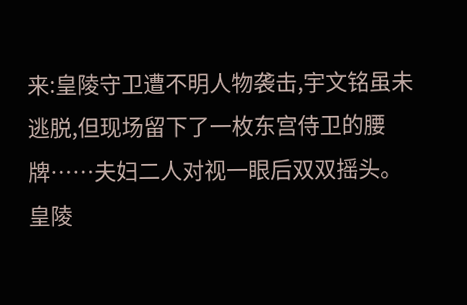来:皇陵守卫遭不明人物袭击,宇文铭虽未逃脱,但现场留下了一枚东宫侍卫的腰牌……夫妇二人对视一眼后双双摇头。皇陵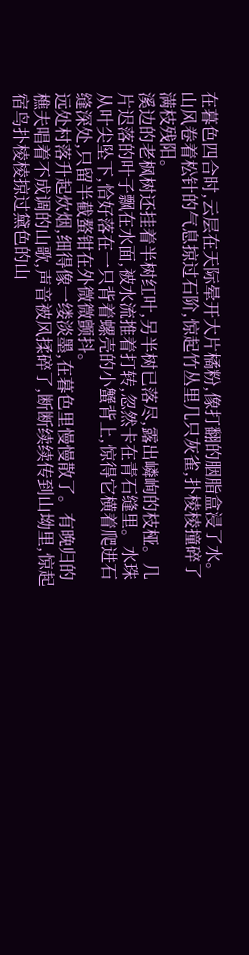在暮色四合时,云层在天际晕开大片橘粉,像打翻的胭脂盒浸了水。山风卷着松针的气息掠过石阶,惊起竹丛里几只灰雀,扑棱棱撞碎了满枝残阳。
溪边的老枫树还挂着半树红叶,另半树已落尽,露出嶙峋的枝桠。几片迟落的叶子飘在水面,被水流推着打转,忽然卡在青石缝里。水珠从叶尖坠下,恰好落在一只背着螺壳的小蟹背上,惊得它横着爬进石缝深处,只留半截螯钳在外微微颤抖。
远处村落升起炊烟,细得像一缕淡墨,在暮色里慢慢散了。有晚归的樵夫唱着不成调的山歌,声音被风揉碎了,断断续续传到山坳里,惊起宿鸟扑棱棱掠过黛色的山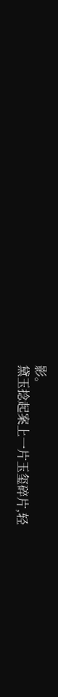影。
黛玉捻起案上一片玉玺碎片,轻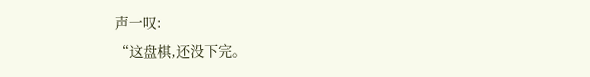声一叹:
“这盘棋,还没下完。